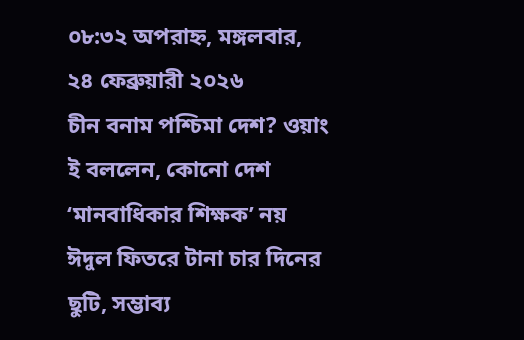০৮:৩২ অপরাহ্ন, মঙ্গলবার, ২৪ ফেব্রুয়ারী ২০২৬
চীন বনাম পশ্চিমা দেশ? ওয়াং ই বললেন, কোনো দেশ ‘মানবাধিকার শিক্ষক’ নয় ঈদুল ফিতরে টানা চার দিনের ছুটি, সম্ভাব্য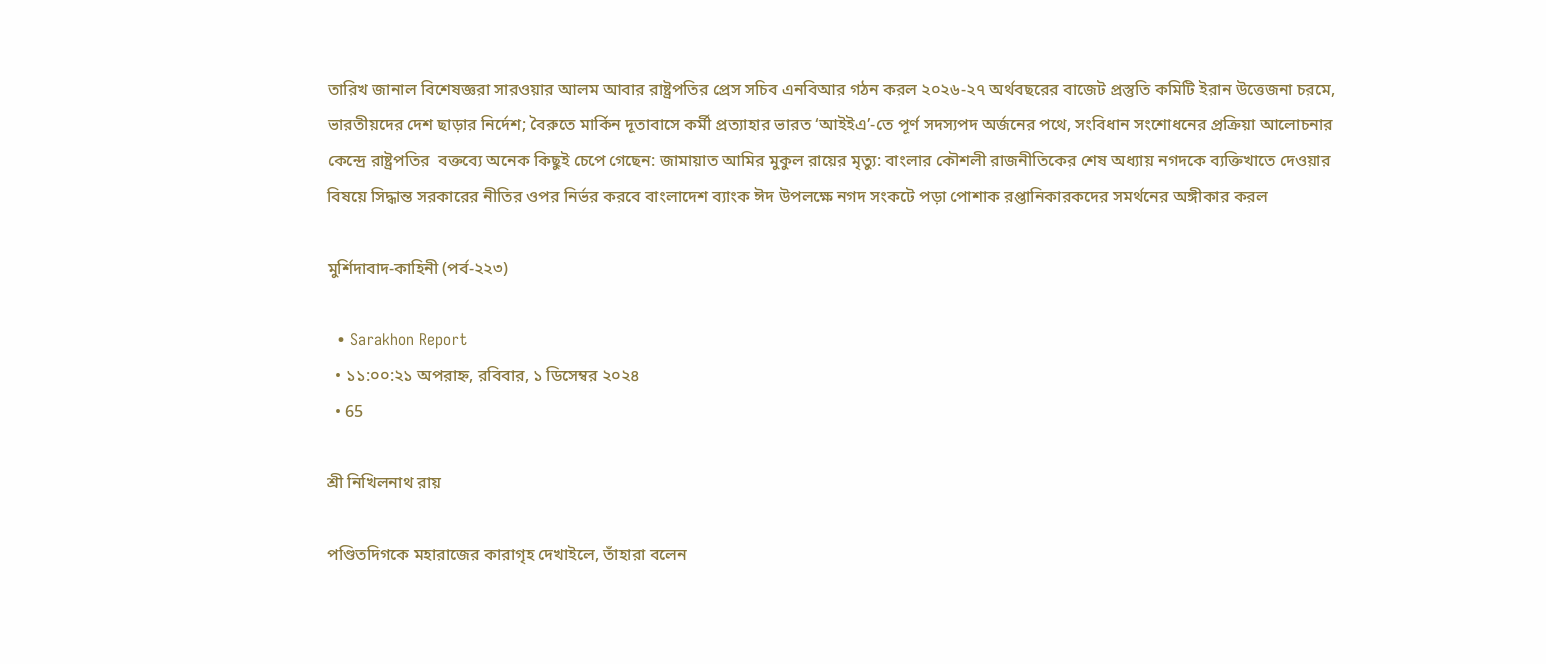তারিখ জানাল বিশেষজ্ঞরা সারওয়ার আলম আবার রাষ্ট্রপতির প্রেস সচিব এনবিআর গঠন করল ২০২৬-২৭ অর্থবছরের বাজেট প্রস্তুতি কমিটি ইরান উত্তেজনা চরমে, ভারতীয়দের দেশ ছাড়ার নির্দেশ; বৈরুতে মার্কিন দূতাবাসে কর্মী প্রত্যাহার ভারত ‘আইইএ’‑তে পূর্ণ সদস্যপদ অর্জনের পথে, সংবিধান সংশোধনের প্রক্রিয়া আলোচনার কেন্দ্রে রাষ্ট্রপতির  বক্তব্যে অনেক কিছুই চেপে গেছেন: জামায়াত আমির মুকুল রায়ের মৃত্যু: বাংলার কৌশলী রাজনীতিকের শেষ অধ্যায় নগদকে ব্যক্তিখাতে দেওয়ার বিষয়ে সিদ্ধান্ত সরকারের নীতির ওপর নির্ভর করবে বাংলাদেশ ব্যাংক ঈদ উপলক্ষে নগদ সংকটে পড়া পোশাক রপ্তানিকারকদের সমর্থনের অঙ্গীকার করল

মুর্শিদাবাদ-কাহিনী (পর্ব-২২৩)

  • Sarakhon Report
  • ১১:০০:২১ অপরাহ্ন, রবিবার, ১ ডিসেম্বর ২০২৪
  • 65

শ্রী নিখিলনাথ রায়

পণ্ডিতদিগকে মহারাজের কারাগৃহ দেখাইলে, তাঁহারা বলেন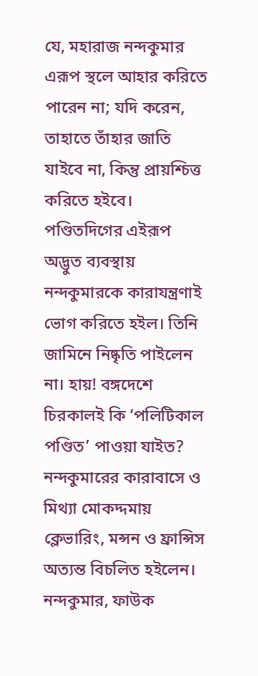যে, মহারাজ নন্দকুমার এরূপ স্থলে আহার করিতে পারেন না; যদি করেন, তাহাতে তাঁহার জাতি যাইবে না, কিন্তু প্রায়শ্চিত্ত করিতে হইবে। পণ্ডিতদিগের এইরূপ অদ্ভুত ব্যবস্থায় নন্দকুমারকে কারাযন্ত্রণাই ভোগ করিতে হইল। তিনি জামিনে নিষ্কৃতি পাইলেন না। হায়! বঙ্গদেশে চিরকালই কি ‘পলিটিকাল পণ্ডিত’ পাওয়া যাইত? নন্দকুমারের কারাবাসে ও মিথ্যা মোকদ্দমায় ক্লেভারিং, মন্সন ও ফ্রান্সিস অত্যন্ত বিচলিত হইলেন। নন্দকুমার, ফাউক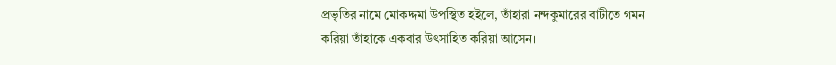প্রভৃতির নামে মোকদ্দমা উপস্থিত হইলে, তাঁহারা নন্দকুমারের বাটীতে গমন করিয়া তাঁহাকে একবার উৎসাহিত করিয়া আসেন।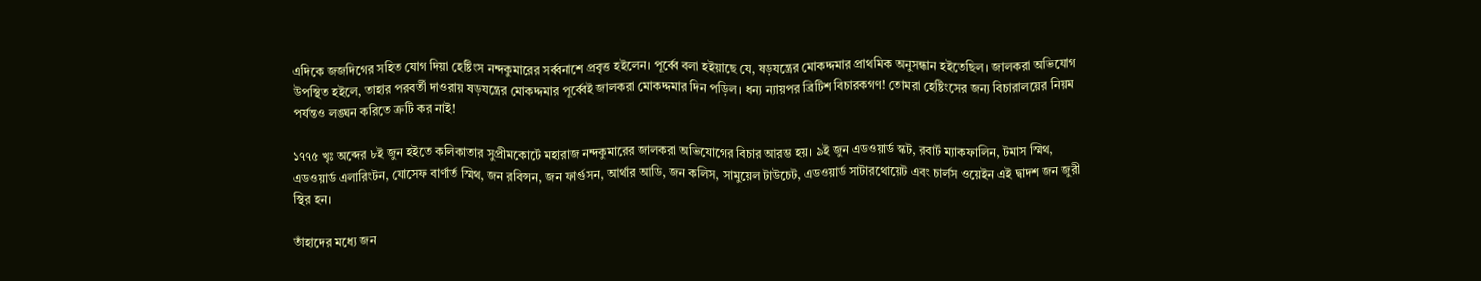এদিকে জজদিগের সহিত যোগ দিয়া হেষ্টিংস নন্দকুমারের সর্ব্বনাশে প্রবৃত্ত হইলেন। পূর্ব্বে বলা হইয়াছে যে, ষড়যন্ত্রের মোকদ্দমার প্রাথমিক অনুসন্ধান হইতেছিল। জালকরা অভিযোগ উপস্থিত হইলে, তাহার পরবর্তী দাওরায় ষড়যন্ত্রের মোকদ্দমার পূর্ব্বেই জালকরা মোকদ্দমার দিন পড়িল। ধন্য ন্যায়পর ব্রিটিশ বিচারকগণ! তোমরা হেষ্টিংসের জন্য বিচারালয়ের নিয়ম পর্যন্তও লঙ্ঘন করিতে ত্রুটি কর নাই!

১৭৭৫ খৃঃ অব্দের ৮ই জুন হইতে কলিকাতার সুপ্রীমকোর্টে মহারাজ নন্দকুমারের জালকরা অভিযোগের বিচার আরম্ভ হয়। ৯ই জুন এডওয়ার্ড স্কট, রবার্ট ম্যাকফালিন, টমাস স্মিথ, এডওয়ার্ড এলারিংটন, যোসেফ বার্ণার্ত স্মিথ, জন রবিন্সন, জন ফার্গুসন, আর্থার আডি, জন কলিস, সামুয়েল টাউচেট, এডওয়ার্ড সাটারথোয়েট এবং চার্লস ওয়েইন এই দ্বাদশ জন জুরী স্থির হন।

তাঁহাদের মধ্যে জন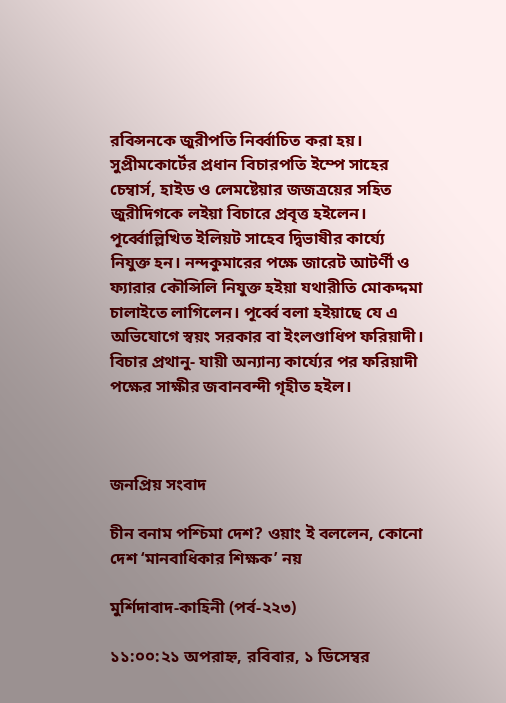রবিন্সনকে জুরীপতি নির্ব্বাচিত করা হয়। সুপ্রীমকোর্টের প্রধান বিচারপতি ইম্পে সাহের চেম্বার্স, হাইড ও লেমষ্টেয়ার জজত্রয়ের সহিত জুরীদিগকে লইয়া বিচারে প্রবৃত্ত হইলেন। পূর্ব্বোল্লিখিত ইলিয়ট সাহেব দ্বিভাষীর কার্য্যে নিযুক্ত হন। নন্দকুমারের পক্ষে জারেট আটর্ণী ও ফ্যারার কৌন্সিলি নিযুক্ত হইয়া যথারীতি মোকদ্দমা চালাইতে লাগিলেন। পূর্ব্বে বলা হইয়াছে যে এ অভিযোগে স্বয়ং সরকার বা ইংলণ্ডাধিপ ফরিয়াদী। বিচার প্রথানু- যায়ী অন্যান্য কার্য্যের পর ফরিয়াদী পক্ষের সাক্ষীর জবানবন্দী গৃহীত হইল।



জনপ্রিয় সংবাদ

চীন বনাম পশ্চিমা দেশ? ওয়াং ই বললেন, কোনো দেশ ‘মানবাধিকার শিক্ষক’ নয়

মুর্শিদাবাদ-কাহিনী (পর্ব-২২৩)

১১:০০:২১ অপরাহ্ন, রবিবার, ১ ডিসেম্বর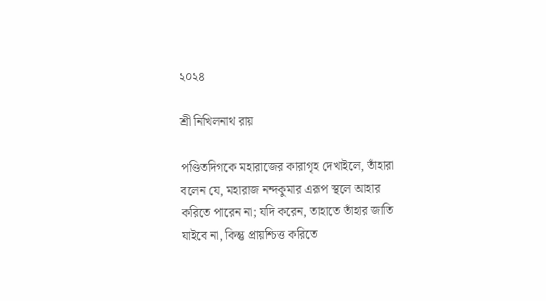২০২৪

শ্রী নিখিলনাথ রায়

পণ্ডিতদিগকে মহারাজের কারাগৃহ দেখাইলে, তাঁহারা বলেন যে, মহারাজ নন্দকুমার এরূপ স্থলে আহার করিতে পারেন না; যদি করেন, তাহাতে তাঁহার জাতি যাইবে না, কিন্তু প্রায়শ্চিত্ত করিতে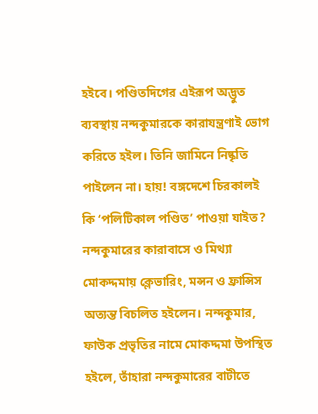হইবে। পণ্ডিতদিগের এইরূপ অদ্ভুত ব্যবস্থায় নন্দকুমারকে কারাযন্ত্রণাই ভোগ করিতে হইল। তিনি জামিনে নিষ্কৃতি পাইলেন না। হায়! বঙ্গদেশে চিরকালই কি ‘পলিটিকাল পণ্ডিত’ পাওয়া যাইত? নন্দকুমারের কারাবাসে ও মিথ্যা মোকদ্দমায় ক্লেভারিং, মন্সন ও ফ্রান্সিস অত্যন্ত বিচলিত হইলেন। নন্দকুমার, ফাউক প্রভৃতির নামে মোকদ্দমা উপস্থিত হইলে, তাঁহারা নন্দকুমারের বাটীতে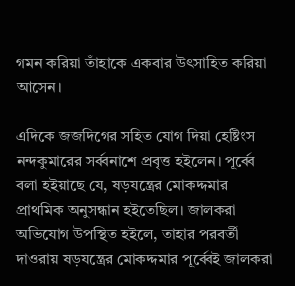গমন করিয়া তাঁহাকে একবার উৎসাহিত করিয়া আসেন।

এদিকে জজদিগের সহিত যোগ দিয়া হেষ্টিংস নন্দকুমারের সর্ব্বনাশে প্রবৃত্ত হইলেন। পূর্ব্বে বলা হইয়াছে যে, ষড়যন্ত্রের মোকদ্দমার প্রাথমিক অনুসন্ধান হইতেছিল। জালকরা অভিযোগ উপস্থিত হইলে, তাহার পরবর্তী দাওরায় ষড়যন্ত্রের মোকদ্দমার পূর্ব্বেই জালকরা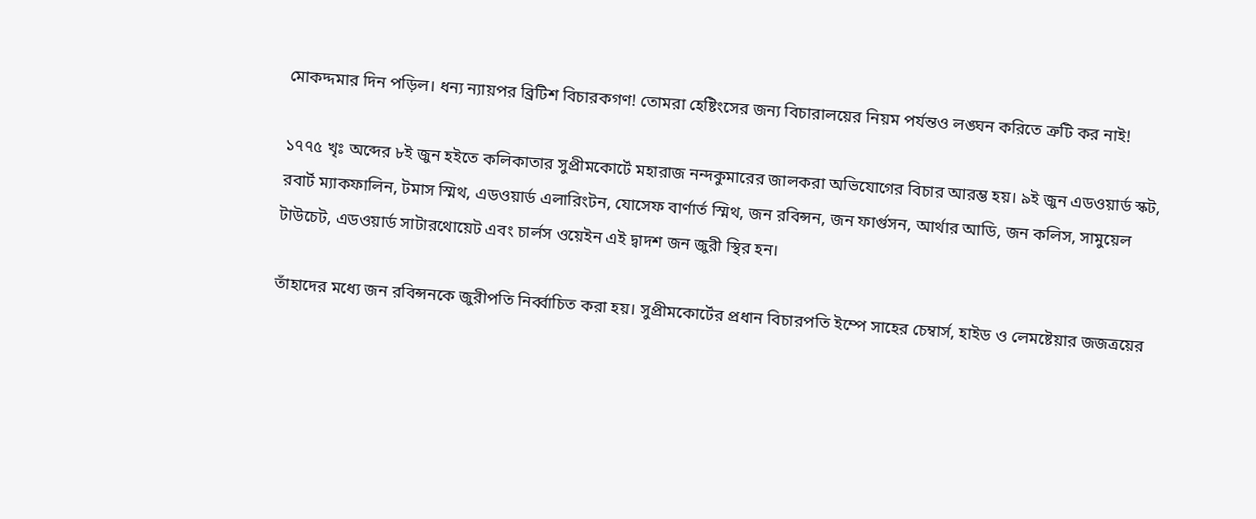মোকদ্দমার দিন পড়িল। ধন্য ন্যায়পর ব্রিটিশ বিচারকগণ! তোমরা হেষ্টিংসের জন্য বিচারালয়ের নিয়ম পর্যন্তও লঙ্ঘন করিতে ত্রুটি কর নাই!

১৭৭৫ খৃঃ অব্দের ৮ই জুন হইতে কলিকাতার সুপ্রীমকোর্টে মহারাজ নন্দকুমারের জালকরা অভিযোগের বিচার আরম্ভ হয়। ৯ই জুন এডওয়ার্ড স্কট, রবার্ট ম্যাকফালিন, টমাস স্মিথ, এডওয়ার্ড এলারিংটন, যোসেফ বার্ণার্ত স্মিথ, জন রবিন্সন, জন ফার্গুসন, আর্থার আডি, জন কলিস, সামুয়েল টাউচেট, এডওয়ার্ড সাটারথোয়েট এবং চার্লস ওয়েইন এই দ্বাদশ জন জুরী স্থির হন।

তাঁহাদের মধ্যে জন রবিন্সনকে জুরীপতি নির্ব্বাচিত করা হয়। সুপ্রীমকোর্টের প্রধান বিচারপতি ইম্পে সাহের চেম্বার্স, হাইড ও লেমষ্টেয়ার জজত্রয়ের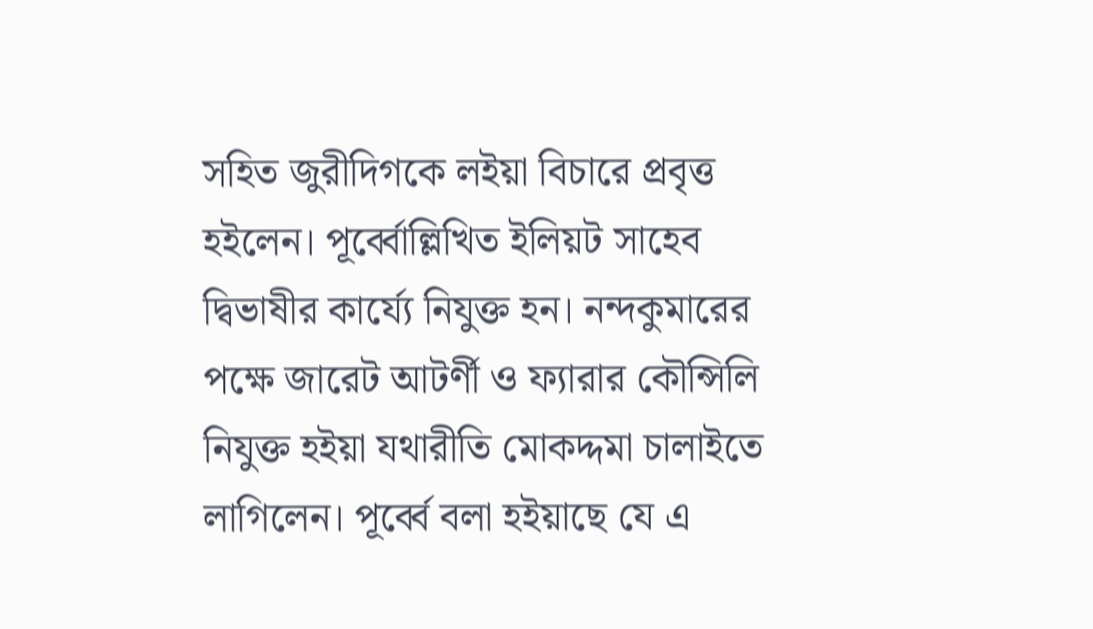সহিত জুরীদিগকে লইয়া বিচারে প্রবৃত্ত হইলেন। পূর্ব্বোল্লিখিত ইলিয়ট সাহেব দ্বিভাষীর কার্য্যে নিযুক্ত হন। নন্দকুমারের পক্ষে জারেট আটর্ণী ও ফ্যারার কৌন্সিলি নিযুক্ত হইয়া যথারীতি মোকদ্দমা চালাইতে লাগিলেন। পূর্ব্বে বলা হইয়াছে যে এ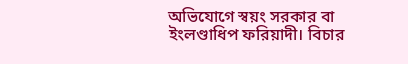অভিযোগে স্বয়ং সরকার বা ইংলণ্ডাধিপ ফরিয়াদী। বিচার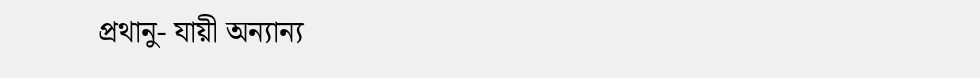প্রথানু- যায়ী অন্যান্য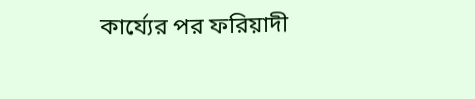কার্য্যের পর ফরিয়াদী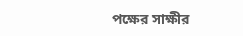পক্ষের সাক্ষীর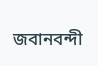জবানবন্দী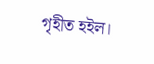গৃহীত হইল।